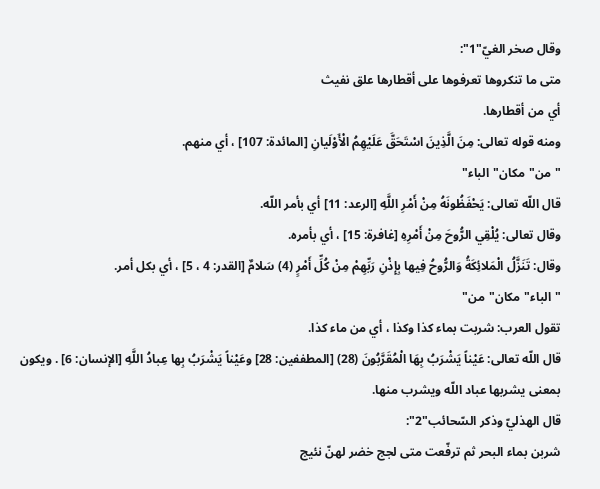وقال صخر الغيّ"1":
متى ما تنكروها تعرفوها على أقطارها علق نفيث
أي من أقطارها.
ومنه قوله تعالى: مِنَ الَّذِينَ اسْتَحَقَّ عَلَيْهِمُ الْأَوْلَيانِ [المائدة: 107] ، أي منهم.
"من"مكان"الباء"
قال اللّه تعالى: يَحْفَظُونَهُ مِنْ أَمْرِ اللَّهِ [الرعد: 11] أي بأمر اللّه.
وقال تعالى: يُلْقِي الرُّوحَ مِنْ أَمْرِهِ [غافرة: 15] ، أي بأمره.
وقال: تَنَزَّلُ الْمَلائِكَةُ وَالرُّوحُ فِيها بِإِذْنِ رَبِّهِمْ مِنْ كُلِّ أَمْرٍ (4) سَلامٌ [القدر: 4 ، 5] ، أي بكل أمر.
"الباء"مكان"من"
تقول العرب: شربت بماء كذا وكذا ، أي من ماء كذا.
قال اللّه تعالى: عَيْناً يَشْرَبُ بِهَا الْمُقَرَّبُونَ (28) [المطففين: 28] وعَيْناً يَشْرَبُ بِها عِبادُ اللَّهِ [الإنسان: 6] . ويكون بمعنى يشربها عباد اللّه ويشرب منها.
قال الهذليّ وذكر السّحائب"2":
شربن بماء البحر ثم ترفّعت متى لجج خضر لهنّ نئيج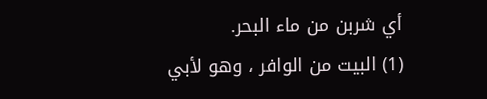أي شربن من ماء البحر.
(1) البيت من الوافر ، وهو لأبي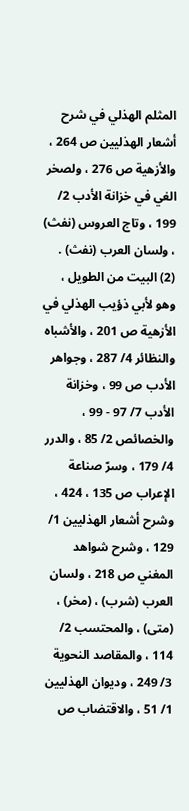المثلم الهذلي في شرح أشعار الهذليين ص 264 ، والأزهية ص 276 ، ولصخر الغي في خزانة الأدب 2/ 199 ، وتاج العروس (نفث) ، ولسان العرب (نفث) .
(2) البيت من الطويل ، وهو لأبي ذؤيب الهذلي في الأزهية ص 201 ، والأشباه والنظائر 4/ 287 ، وجواهر الأدب ص 99 ، وخزانة الأدب 7/ 97 - 99 ، والخصائص 2/ 85 ، والدرر 4/ 179 ، وسرّ صناعة الإعراب ص 135 ، 424 ، وشرح أشعار الهذليين 1/ 129 ، وشرح شواهد المغني ص 218 ، ولسان العرب (شرب) ، (مخر) ، (متى) ، والمحتسب 2/ 114 ، والمقاصد النحوية 3/ 249 ، وديوان الهذليين 1/ 51 ، والاقتضاب ص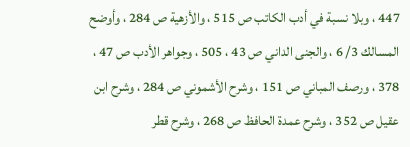447 ، وبلا نسبة في أدب الكاتب ص 515 ، والأزهية ص 284 ، وأوضح المسالك 3/ 6 ، والجنى الداني ص 43 ، 505 ، وجواهر الأدب ص 47 ، 378 ، ورصف المباني ص 151 ، وشرح الأشموني ص 284 ، وشرح ابن عقيل ص 352 ، وشرح عمدة الحافظ ص 268 ، وشرح قطر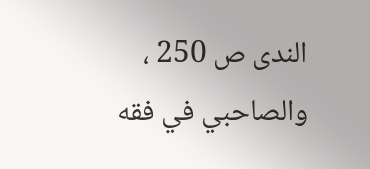الندى ص 250 ، والصاحبي في فقه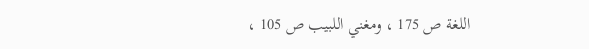اللغة ص 175 ، ومغني اللبيب ص 105 ،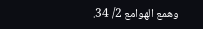وهمع الهوامع 2/ 34.